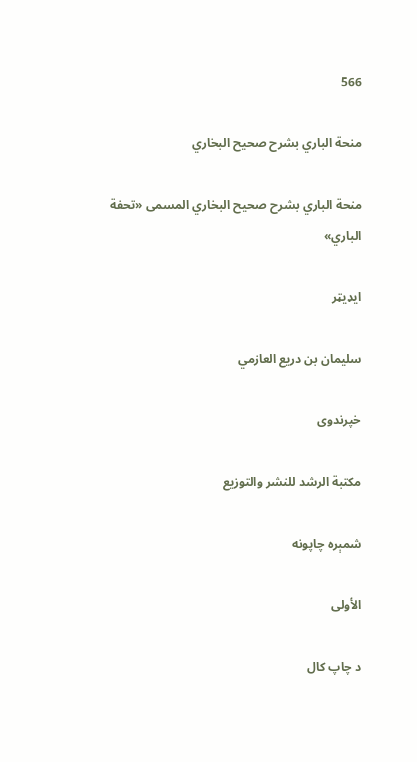566

منحة الباري بشرح صحيح البخاري

منحة الباري بشرح صحيح البخاري المسمى «تحفة الباري»

ایډیټر

سليمان بن دريع العازمي

خپرندوی

مكتبة الرشد للنشر والتوزيع

شمېره چاپونه

الأولى

د چاپ کال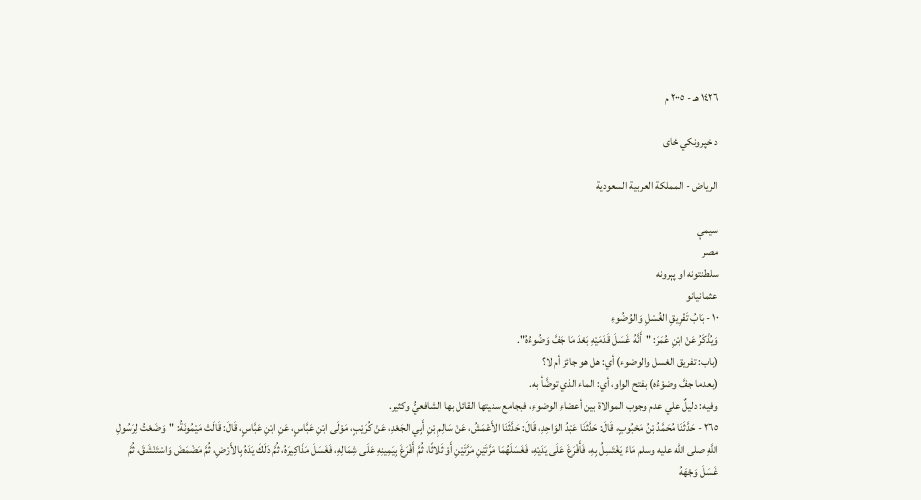١٤٢٦ هـ - ٢٠٠٥ م

د خپرونکي ځای

الرياض - المملكة العربية السعودية

سیمې
مصر
سلطنتونه او پېرونه
عثمانيانو
١٠ - بَابُ تَفْرِيقِ الغُسْلِ وَالوُضُوءِ
وَيُذْكَرُ عَنْ ابْنِ عُمَرَ: "أَنَّهُ غَسَلَ قَدَمَيْهِ بَعْدَ مَا جَفَّ وَضُوءُهُ".
(باب: تفريق الغسل والوضوء) أي: هل هو جائز أم لا؟
(بعدما جفَّ وضوْءُه) بفتح الواو، أي: الماء الذي توضَّأ به.
وفيه: دليلٌ علي عدم وجوب الموالاة بين أعضاءِ الوضوءِ، فبجامع سنيتها القائل بها الشافعيُّ وكثير.
٢٦٥ - حَدَّثَنَا مُحَمَّدُ بْنُ مَحْبُوبٍ، قَالَ: حَدَّثَنَا عَبْدُ الوَاحِدِ، قَالَ: حَدَّثَنَا الأَعْمَشُ، عَنْ سَالِمِ بْنِ أَبِي الجَعْدِ، عَنْ كُرَيْبٍ، مَوْلَى ابْنِ عَبَّاسٍ، عَنِ ابْنِ عَبَّاسٍ، قَالَ: قَالَتْ مَيْمُونَةُ: "وَضَعْتُ لِرَسُولِ اللَّهِ صلى الله عليه وسلم مَاءً يَغْتَسِلُ بِهِ، فَأَفْرَغَ عَلَى يَدَيْهِ، فَغَسَلَهُمَا مَرَّتَيْنِ مَرَّتَيْنِ أَوْ ثَلاثًا، ثُمَّ أَفْرَغَ بِيَمِينِهِ عَلَى شِمَالِهِ، فَغَسَلَ مَذَاكِيرَهُ، ثُمَّ دَلَكَ يَدَهُ بِالأَرْضِ، ثُمَّ مَضْمَضَ وَاسْتَنْشَقَ، ثُمَّ غَسَلَ وَجْهَهُ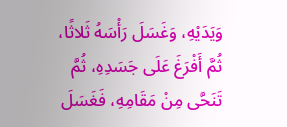وَيَدَيْهِ، وَغَسَلَ رَأْسَهُ ثَلاثًا، ثُمَّ أَفْرَغَ عَلَى جَسَدِهِ، ثُمَّ تَنَحَّى مِنْ مَقَامِهِ، فَغَسَلَ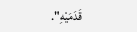قَدَمَيْهِ".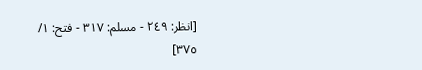[انظر: ٢٤٩ - مسلم: ٣١٧ - فتح: ١/ ٣٧٥]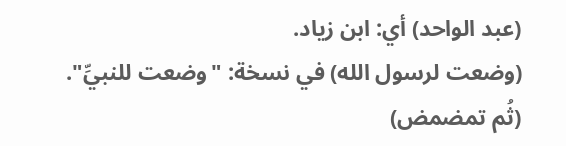(عبد الواحد) أي: ابن زياد.
(وضعت لرسول الله) في نسخة: "وضعت للنبيِّ". (ثُم تمضمض)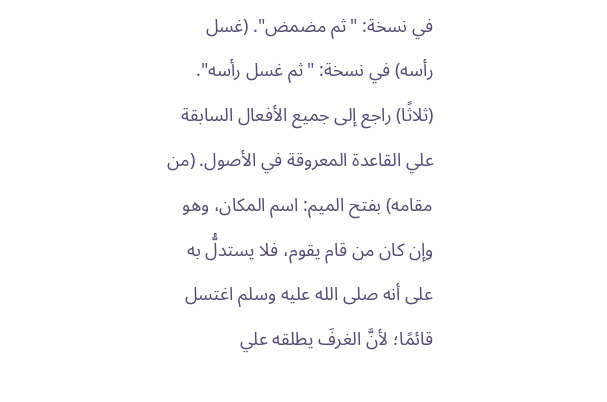في نسخة: "ثم مضمض". (غسل رأسه) في نسخة: "ثم غسل رأسه".
(ثلاثًا) راجع إلى جميع الأفعال السابقة علي القاعدة المعروقة في الأصول. (من مقامه) بفتح الميم: اسم المكان، وهو وإن كان من قام يقوم، فلا يستدلُّ به على أنه صلى الله عليه وسلم اغتسل قائمًا؛ لأنَّ الغرفَ يطلقه علي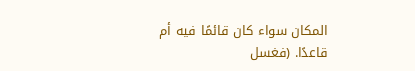المكان سواء كان قائمًا فيه أم قاعدًا. (فغسل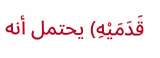قَدَمَيْهِ) يحتمل أنه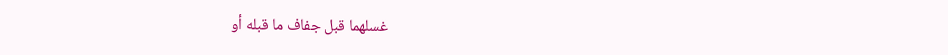غسلهما قبل جفاف ما قبله أو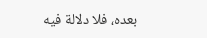بعده، فلا دلالة فيه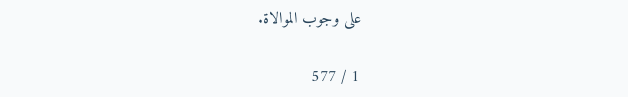على وجوب الموالاة.

1 / 577